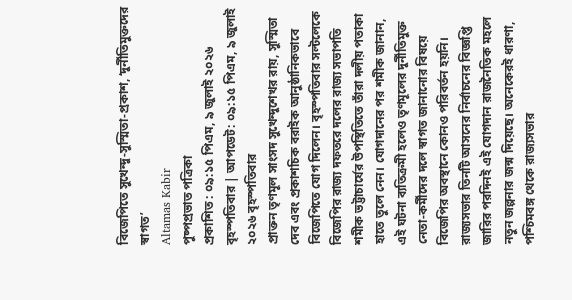বিজেপিতে সুখেন্দু-সুস্মিতা-প্রকাশ, ‘দুর্নীতিমুক্তদের স্বাগত’
Altamas Kabir
পুষ্পপ্রভাত পত্রিকা
প্রকাশিত : ০৯:১৫ পিএম, ৯ জুলাই ২০২৬ বৃহস্পতিবার | আপডেট: ০৯:১৫ পিএম, ৯ জুলাই ২০২৬ বৃহস্পতিবার
প্রাক্তন তৃণমূল সাংসদ সুখেন্দুশেখর রায়, সুস্মিতা দেব এবং প্রকাশচিক বরাইক আনুষ্ঠানিকভাবে বিজেপিতে যোগ দিলেন। বৃহস্পতিবার সল্টলেকে বিজেপির রাজ্য দফতরে দলের রাজ্য সভাপতি শমীক ভট্টাচার্যের উপস্থিতিতে তাঁরা দলীয় পতাকা হাতে তুলে নেন। যোগদানের পর শমীক জানান, এই ঘটনা ব্যতিক্রমী হলেও তৃণমূলের দুর্নীতিমুক্ত নেতা-কর্মীদের দলে স্বাগত জানানোর বিষয়ে বিজেপির অবস্থানে কোনও পরিবর্তন হয়নি।
রাজ্যসভার তিনটি আসনের নির্বাচনের বিজ্ঞপ্তি জারির পরদিনই এই যোগদান রাজনৈতিক মহলে নতুন জল্পনার জন্ম দিয়েছে। অনেকেরই ধারণা, পশ্চিমবঙ্গ থেকে রাজ্যসভার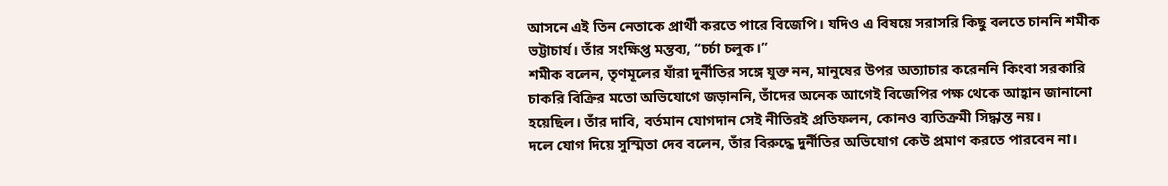আসনে এই তিন নেতাকে প্রার্থী করতে পারে বিজেপি। যদিও এ বিষয়ে সরাসরি কিছু বলতে চাননি শমীক ভট্টাচার্য। তাঁর সংক্ষিপ্ত মন্তব্য, “চর্চা চলুক।”
শমীক বলেন, তৃণমূলের যাঁরা দুর্নীতির সঙ্গে যুক্ত নন, মানুষের উপর অত্যাচার করেননি কিংবা সরকারি চাকরি বিক্রির মতো অভিযোগে জড়াননি, তাঁদের অনেক আগেই বিজেপির পক্ষ থেকে আহ্বান জানানো হয়েছিল। তাঁর দাবি, বর্তমান যোগদান সেই নীতিরই প্রতিফলন, কোনও ব্যতিক্রমী সিদ্ধান্ত নয়।
দলে যোগ দিয়ে সুস্মিতা দেব বলেন, তাঁর বিরুদ্ধে দুর্নীতির অভিযোগ কেউ প্রমাণ করতে পারবেন না।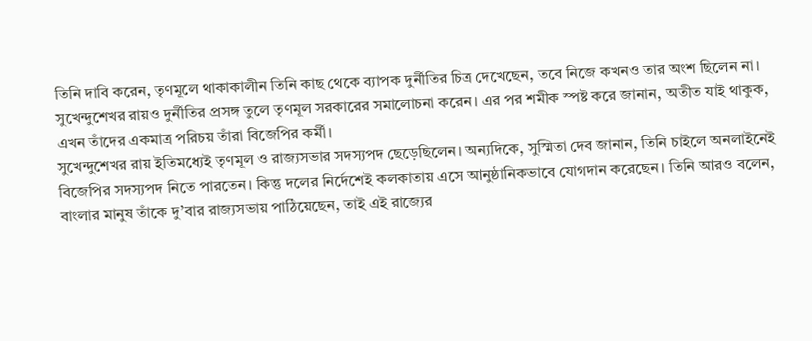তিনি দাবি করেন, তৃণমূলে থাকাকালীন তিনি কাছ থেকে ব্যাপক দুর্নীতির চিত্র দেখেছেন, তবে নিজে কখনও তার অংশ ছিলেন না। সুখেন্দুশেখর রায়ও দুর্নীতির প্রসঙ্গ তুলে তৃণমূল সরকারের সমালোচনা করেন। এর পর শমীক স্পষ্ট করে জানান, অতীত যাই থাকুক, এখন তাঁদের একমাত্র পরিচয় তাঁরা বিজেপির কর্মী।
সুখেন্দুশেখর রায় ইতিমধ্যেই তৃণমূল ও রাজ্যসভার সদস্যপদ ছেড়েছিলেন। অন্যদিকে, সুস্মিতা দেব জানান, তিনি চাইলে অনলাইনেই বিজেপির সদস্যপদ নিতে পারতেন। কিন্তু দলের নির্দেশেই কলকাতায় এসে আনুষ্ঠানিকভাবে যোগদান করেছেন। তিনি আরও বলেন, বাংলার মানুষ তাঁকে দু’বার রাজ্যসভায় পাঠিয়েছেন, তাই এই রাজ্যের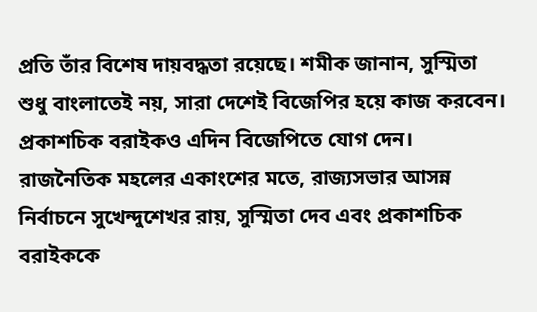প্রতি তাঁর বিশেষ দায়বদ্ধতা রয়েছে। শমীক জানান, সুস্মিতা শুধু বাংলাতেই নয়, সারা দেশেই বিজেপির হয়ে কাজ করবেন।
প্রকাশচিক বরাইকও এদিন বিজেপিতে যোগ দেন। রাজনৈতিক মহলের একাংশের মতে, রাজ্যসভার আসন্ন নির্বাচনে সুখেন্দুশেখর রায়, সুস্মিতা দেব এবং প্রকাশচিক বরাইককে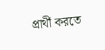প্রার্থী করতে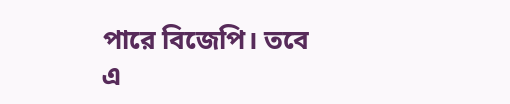পারে বিজেপি। তবে এ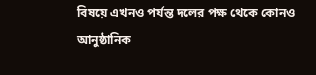বিষয়ে এখনও পর্যন্ত দলের পক্ষ থেকে কোনও আনুষ্ঠানিক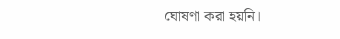ঘোষণা করা হয়নি।